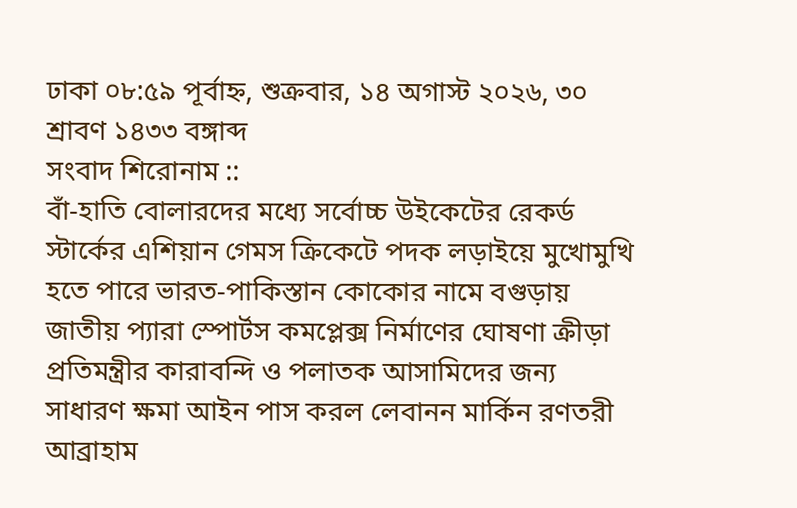ঢাকা ০৮:৫৯ পূর্বাহ্ন, শুক্রবার, ১৪ অগাস্ট ২০২৬, ৩০ শ্রাবণ ১৪৩৩ বঙ্গাব্দ
সংবাদ শিরোনাম ::
বাঁ-হাতি বোলারদের মধ্যে সর্বোচ্চ উইকেটের রেকর্ড স্টার্কের এশিয়ান গেমস ক্রিকেটে পদক লড়াইয়ে মুখোমুখি হতে পারে ভারত-পাকিস্তান কোকোর নামে বগুড়ায় জাতীয় প্যারা স্পোর্টস কমপ্লেক্স নির্মাণের ঘোষণা ক্রীড়া প্রতিমন্ত্রীর কারাবন্দি ও পলাতক আসামিদের জন্য সাধারণ ক্ষমা আইন পাস করল লেবানন মার্কিন রণতরী আব্রাহাম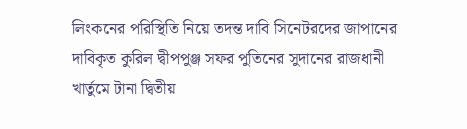লিংকনের পরিস্থিতি নিয়ে তদন্ত দাবি সিনেটরদের জাপানের দাবিকৃত কুরিল দ্বীপপুঞ্জ সফর পুতিনের সুদানের রাজধানী খার্তুমে টানা দ্বিতীয়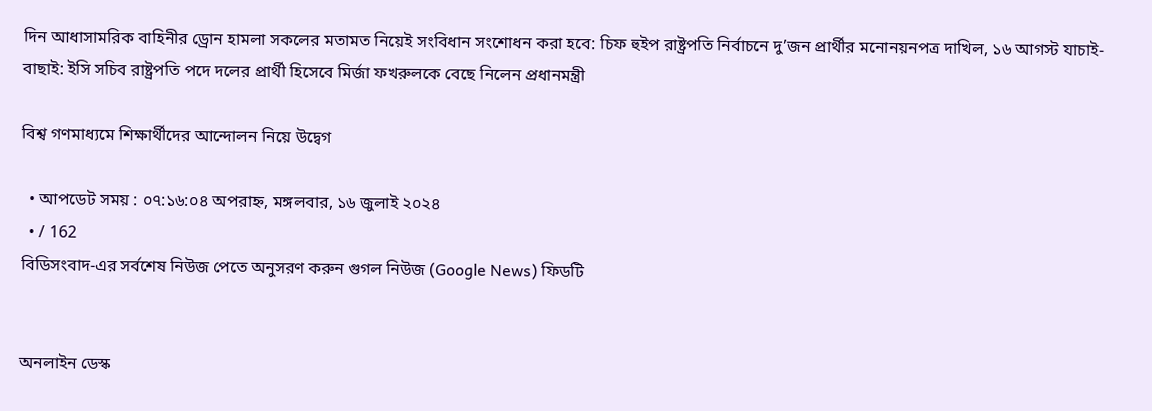দিন আধাসামরিক বাহিনীর ড্রোন হামলা সকলের মতামত নিয়েই সংবিধান সংশোধন করা হবে: চিফ হুইপ রাষ্ট্রপতি নির্বাচনে দু’জন প্রার্থীর মনোনয়নপত্র দাখিল, ১৬ আগস্ট যাচাই-বাছাই: ইসি সচিব রাষ্ট্রপতি পদে দলের প্রার্থী হিসেবে মির্জা ফখরুলকে বেছে নিলেন প্রধানমন্ত্রী

বিশ্ব গণমাধ্যমে শিক্ষার্থীদের আন্দোলন নিয়ে উদ্বেগ

  • আপডেট সময় : ০৭:১৬:০৪ অপরাহ্ন, মঙ্গলবার, ১৬ জুলাই ২০২৪
  • / 162
বিডিসংবাদ-এর সর্বশেষ নিউজ পেতে অনুসরণ করুন গুগল নিউজ (Google News) ফিডটি


অনলাইন ডেস্ক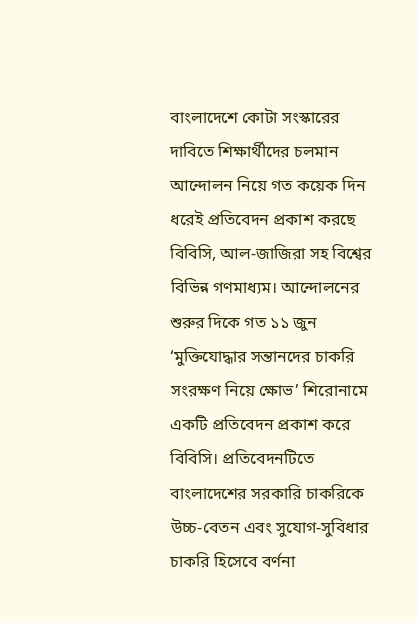বাংলাদেশে কোটা সংস্কারের দাবিতে শিক্ষার্থীদের চলমান আন্দোলন নিয়ে গত কয়েক দিন ধরেই প্রতিবেদন প্রকাশ করছে বিবিসি, আল-জাজিরা সহ বিশ্বের বিভিন্ন গণমাধ্যম। আন্দোলনের শুরুর দিকে গত ১১ জুন ‘মুক্তিযোদ্ধার সন্তানদের চাকরি সংরক্ষণ নিয়ে ক্ষোভ’ শিরোনামে একটি প্রতিবেদন প্রকাশ করে বিবিসি। প্রতিবেদনটিতে বাংলাদেশের সরকারি চাকরিকে উচ্চ-বেতন এবং সুযোগ-সুবিধার চাকরি হিসেবে বর্ণনা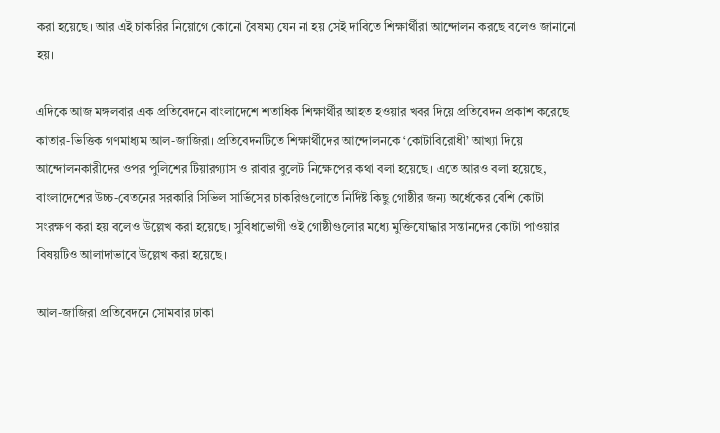করা হয়েছে। আর এই চাকরির নিয়োগে কোনো বৈষম্য যেন না হয় সেই দাবিতে শিক্ষার্থীরা আন্দোলন করছে বলেও জানানো হয়।

এদিকে আজ মঙ্গলবার এক প্রতিবেদনে বাংলাদেশে শতাধিক শিক্ষার্থীর আহত হওয়ার খবর দিয়ে প্রতিবেদন প্রকাশ করেছে কাতার-ভিত্তিক গণমাধ্যম আল-জাজিরা। প্রতিবেদনটিতে শিক্ষার্থীদের আন্দোলনকে ‘কোটাবিরোধী’ আখ্যা দিয়ে আন্দোলনকারীদের ওপর পুলিশের টিয়ারগ্যাস ও রাবার বুলেট নিক্ষেপের কথা বলা হয়েছে। এতে আরও বলা হয়েছে, বাংলাদেশের উচ্চ-বেতনের সরকারি সিভিল সার্ভিসের চাকরিগুলোতে নির্দিষ্ট কিছু গোষ্ঠীর জন্য অর্ধেকের বেশি কোটা সংরক্ষণ করা হয় বলেও উল্লেখ করা হয়েছে। সুবিধাভোগী ওই গোষ্ঠীগুলোর মধ্যে মুক্তিযোদ্ধার সন্তানদের কোটা পাওয়ার বিষয়টিও আলাদাভাবে উল্লেখ করা হয়েছে।

আল-জাজিরা প্রতিবেদনে সোমবার ঢাকা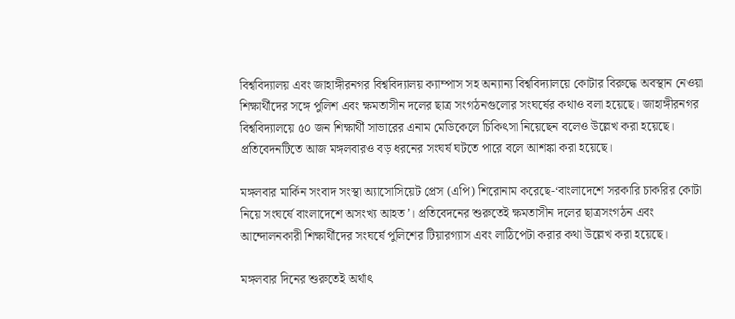বিশ্ববিদ্যালয় এবং জাহাঙ্গীরনগর বিশ্ববিদ্যালয় ক্যাম্পাস সহ অন্যান্য বিশ্ববিদ্যালয়ে কোটার বিরুদ্ধে অবস্থান নেওয়া শিক্ষার্থীদের সঙ্গে পুলিশ এবং ক্ষমতাসীন দলের ছাত্র সংগঠনগুলোর সংঘর্ষের কথাও বলা হয়েছে। জাহাঙ্গীরনগর বিশ্ববিদ্যালয়ে ৫০ জন শিক্ষার্থী সাভারের এনাম মেডিকেলে চিকিৎসা নিয়েছেন বলেও উল্লেখ করা হয়েছে। প্রতিবেদনটিতে আজ মঙ্গলবারও বড় ধরনের সংঘর্ষ ঘটতে পারে বলে আশঙ্কা করা হয়েছে।

মঙ্গলবার মার্কিন সংবাদ সংস্থা অ্যাসোসিয়েট প্রেস (এপি) শিরোনাম করেছে-‘বাংলাদেশে সরকারি চাকরির কোটা নিয়ে সংঘর্ষে বাংলাদেশে অসংখ্য আহত’। প্রতিবেদনের শুরুতেই ক্ষমতাসীন দলের ছাত্রসংগঠন এবং আন্দোলনকারী শিক্ষার্থীদের সংঘর্ষে পুলিশের টিয়ারগ্যাস এবং লাঠিপেটা করার কথা উল্লেখ করা হয়েছে।

মঙ্গলবার দিনের শুরুতেই অর্থাৎ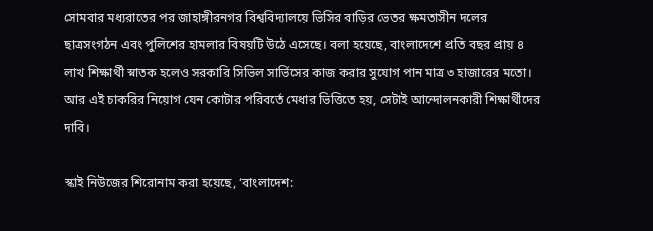সোমবার মধ্যরাতের পর জাহাঙ্গীরনগর বিশ্ববিদ্যালয়ে ভিসির বাড়ির ভেতর ক্ষমতাসীন দলের ছাত্রসংগঠন এবং পুলিশের হামলার বিষয়টি উঠে এসেছে। বলা হয়েছে, বাংলাদেশে প্রতি বছর প্রায় ৪ লাখ শিক্ষার্থী স্নাতক হলেও সরকারি সিভিল সার্ভিসের কাজ করার সুযোগ পান মাত্র ৩ হাজারের মতো। আর এই চাকরির নিয়োগ যেন কোটার পরিবর্তে মেধার ভিত্তিতে হয়, সেটাই আন্দোলনকারী শিক্ষার্থীদের দাবি।

স্কাই নিউজের শিরোনাম করা হয়েছে, ‘বাংলাদেশ: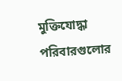মুক্তিযোদ্ধা পরিবারগুলোর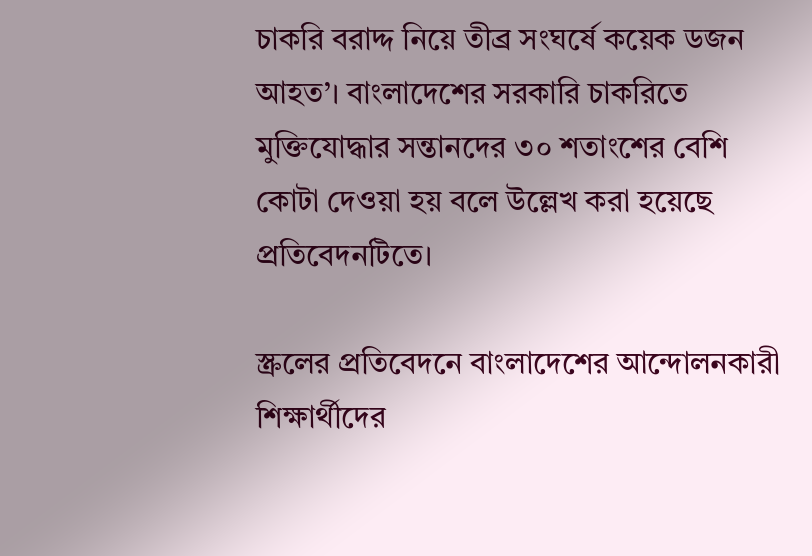চাকরি বরাদ্দ নিয়ে তীব্র সংঘর্ষে কয়েক ডজন আহত’। বাংলাদেশের সরকারি চাকরিতে মুক্তিযোদ্ধার সন্তানদের ৩০ শতাংশের বেশি কোটা দেওয়া হয় বলে উল্লেখ করা হয়েছে প্রতিবেদনটিতে।

স্ক্রলের প্রতিবেদনে বাংলাদেশের আন্দোলনকারী শিক্ষার্থীদের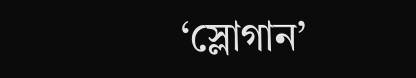‘স্লোগান’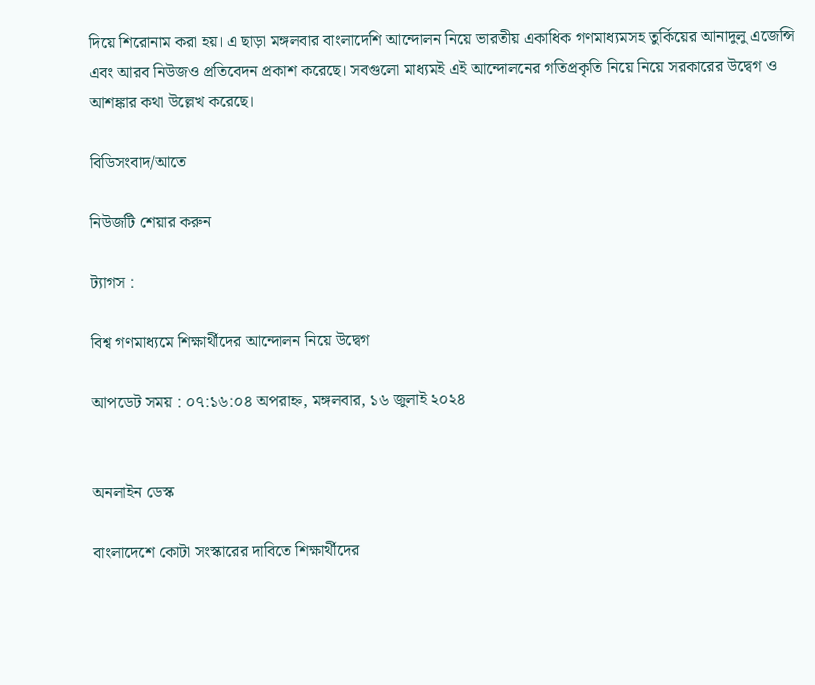দিয়ে শিরোনাম করা হয়। এ ছাড়া মঙ্গলবার বাংলাদেশি আন্দোলন নিয়ে ভারতীয় একাধিক গণমাধ্যমসহ তুর্কিয়ের আনাদুলু এজেন্সি এবং আরব নিউজও প্রতিবেদন প্রকাশ করেছে। সবগুলো মাধ্যমই এই আন্দোলনের গতিপ্রকৃতি নিয়ে নিয়ে সরকারের উদ্বেগ ও আশঙ্কার কথা উল্লেখ করেছে।

বিডিসংবাদ/আতে

নিউজটি শেয়ার করুন

ট্যাগস :

বিশ্ব গণমাধ্যমে শিক্ষার্থীদের আন্দোলন নিয়ে উদ্বেগ

আপডেট সময় : ০৭:১৬:০৪ অপরাহ্ন, মঙ্গলবার, ১৬ জুলাই ২০২৪


অনলাইন ডেস্ক

বাংলাদেশে কোটা সংস্কারের দাবিতে শিক্ষার্থীদের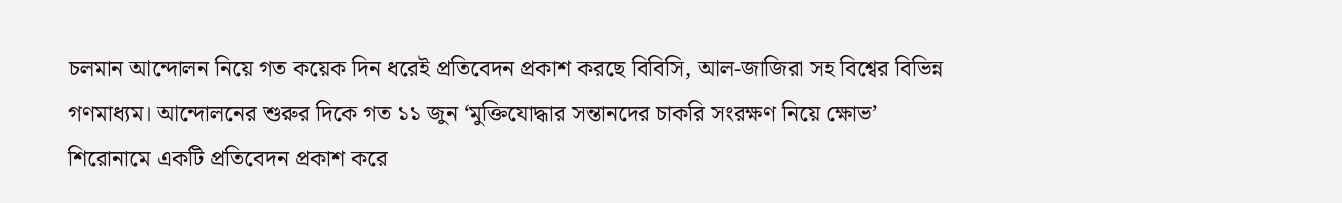চলমান আন্দোলন নিয়ে গত কয়েক দিন ধরেই প্রতিবেদন প্রকাশ করছে বিবিসি, আল-জাজিরা সহ বিশ্বের বিভিন্ন গণমাধ্যম। আন্দোলনের শুরুর দিকে গত ১১ জুন ‘মুক্তিযোদ্ধার সন্তানদের চাকরি সংরক্ষণ নিয়ে ক্ষোভ’ শিরোনামে একটি প্রতিবেদন প্রকাশ করে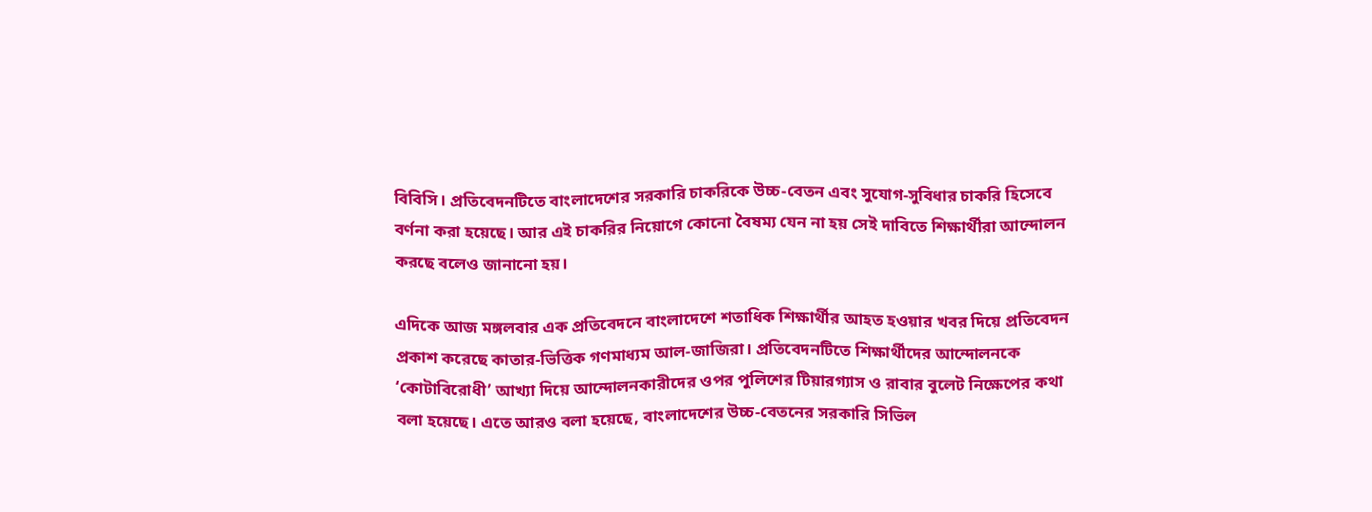বিবিসি। প্রতিবেদনটিতে বাংলাদেশের সরকারি চাকরিকে উচ্চ-বেতন এবং সুযোগ-সুবিধার চাকরি হিসেবে বর্ণনা করা হয়েছে। আর এই চাকরির নিয়োগে কোনো বৈষম্য যেন না হয় সেই দাবিতে শিক্ষার্থীরা আন্দোলন করছে বলেও জানানো হয়।

এদিকে আজ মঙ্গলবার এক প্রতিবেদনে বাংলাদেশে শতাধিক শিক্ষার্থীর আহত হওয়ার খবর দিয়ে প্রতিবেদন প্রকাশ করেছে কাতার-ভিত্তিক গণমাধ্যম আল-জাজিরা। প্রতিবেদনটিতে শিক্ষার্থীদের আন্দোলনকে ‘কোটাবিরোধী’ আখ্যা দিয়ে আন্দোলনকারীদের ওপর পুলিশের টিয়ারগ্যাস ও রাবার বুলেট নিক্ষেপের কথা বলা হয়েছে। এতে আরও বলা হয়েছে, বাংলাদেশের উচ্চ-বেতনের সরকারি সিভিল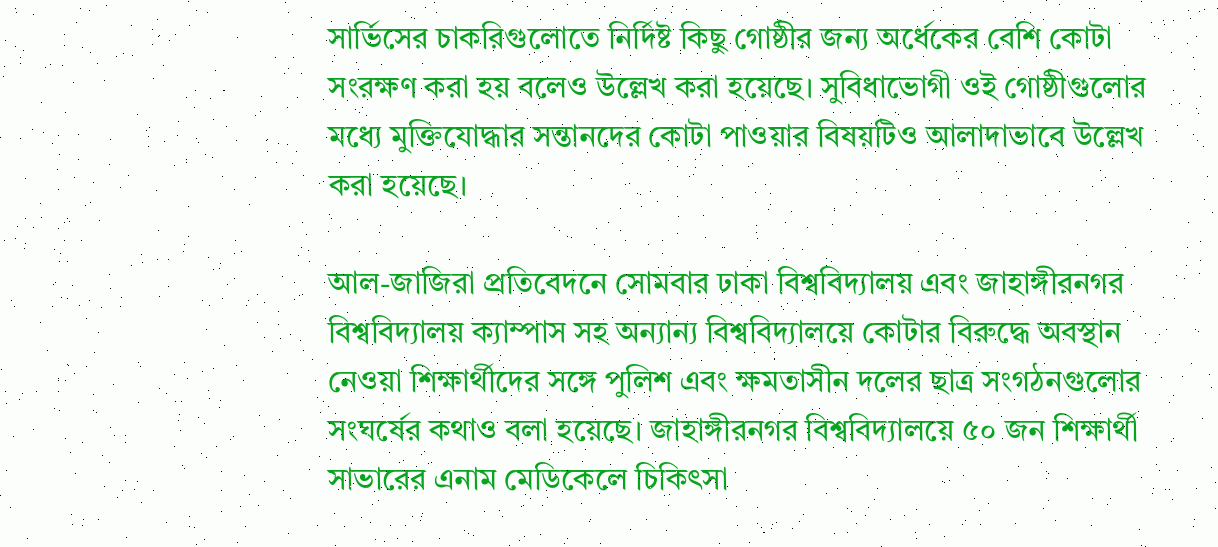সার্ভিসের চাকরিগুলোতে নির্দিষ্ট কিছু গোষ্ঠীর জন্য অর্ধেকের বেশি কোটা সংরক্ষণ করা হয় বলেও উল্লেখ করা হয়েছে। সুবিধাভোগী ওই গোষ্ঠীগুলোর মধ্যে মুক্তিযোদ্ধার সন্তানদের কোটা পাওয়ার বিষয়টিও আলাদাভাবে উল্লেখ করা হয়েছে।

আল-জাজিরা প্রতিবেদনে সোমবার ঢাকা বিশ্ববিদ্যালয় এবং জাহাঙ্গীরনগর বিশ্ববিদ্যালয় ক্যাম্পাস সহ অন্যান্য বিশ্ববিদ্যালয়ে কোটার বিরুদ্ধে অবস্থান নেওয়া শিক্ষার্থীদের সঙ্গে পুলিশ এবং ক্ষমতাসীন দলের ছাত্র সংগঠনগুলোর সংঘর্ষের কথাও বলা হয়েছে। জাহাঙ্গীরনগর বিশ্ববিদ্যালয়ে ৫০ জন শিক্ষার্থী সাভারের এনাম মেডিকেলে চিকিৎসা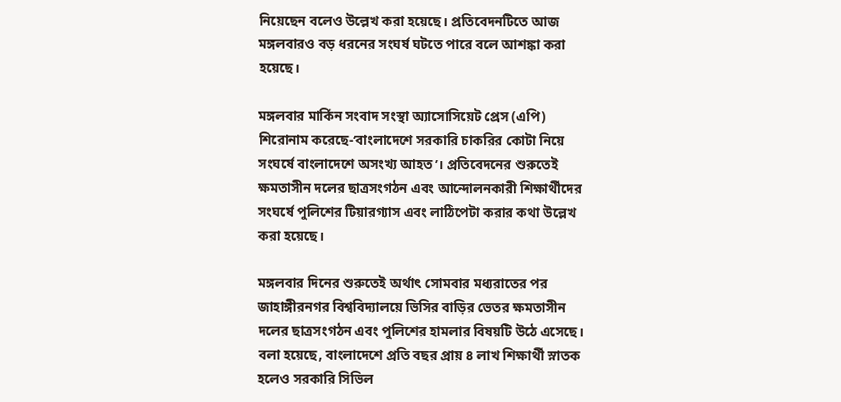নিয়েছেন বলেও উল্লেখ করা হয়েছে। প্রতিবেদনটিতে আজ মঙ্গলবারও বড় ধরনের সংঘর্ষ ঘটতে পারে বলে আশঙ্কা করা হয়েছে।

মঙ্গলবার মার্কিন সংবাদ সংস্থা অ্যাসোসিয়েট প্রেস (এপি) শিরোনাম করেছে-‘বাংলাদেশে সরকারি চাকরির কোটা নিয়ে সংঘর্ষে বাংলাদেশে অসংখ্য আহত’। প্রতিবেদনের শুরুতেই ক্ষমতাসীন দলের ছাত্রসংগঠন এবং আন্দোলনকারী শিক্ষার্থীদের সংঘর্ষে পুলিশের টিয়ারগ্যাস এবং লাঠিপেটা করার কথা উল্লেখ করা হয়েছে।

মঙ্গলবার দিনের শুরুতেই অর্থাৎ সোমবার মধ্যরাতের পর জাহাঙ্গীরনগর বিশ্ববিদ্যালয়ে ভিসির বাড়ির ভেতর ক্ষমতাসীন দলের ছাত্রসংগঠন এবং পুলিশের হামলার বিষয়টি উঠে এসেছে। বলা হয়েছে, বাংলাদেশে প্রতি বছর প্রায় ৪ লাখ শিক্ষার্থী স্নাতক হলেও সরকারি সিভিল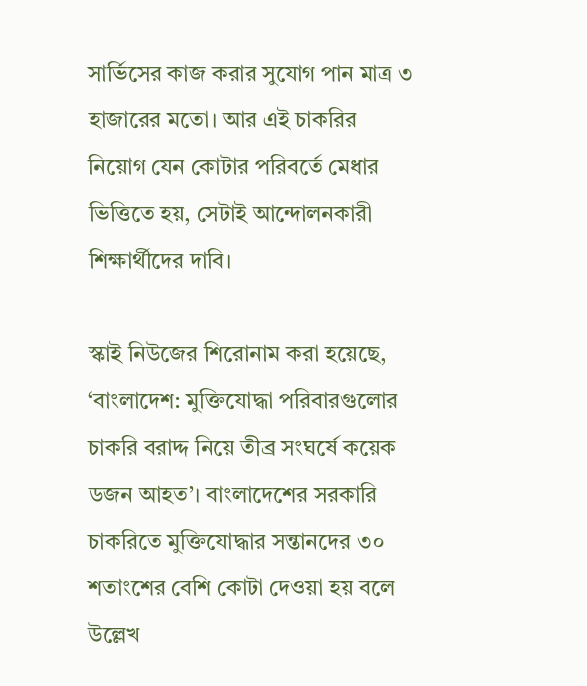সার্ভিসের কাজ করার সুযোগ পান মাত্র ৩ হাজারের মতো। আর এই চাকরির নিয়োগ যেন কোটার পরিবর্তে মেধার ভিত্তিতে হয়, সেটাই আন্দোলনকারী শিক্ষার্থীদের দাবি।

স্কাই নিউজের শিরোনাম করা হয়েছে, ‘বাংলাদেশ: মুক্তিযোদ্ধা পরিবারগুলোর চাকরি বরাদ্দ নিয়ে তীব্র সংঘর্ষে কয়েক ডজন আহত’। বাংলাদেশের সরকারি চাকরিতে মুক্তিযোদ্ধার সন্তানদের ৩০ শতাংশের বেশি কোটা দেওয়া হয় বলে উল্লেখ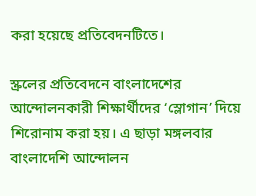করা হয়েছে প্রতিবেদনটিতে।

স্ক্রলের প্রতিবেদনে বাংলাদেশের আন্দোলনকারী শিক্ষার্থীদের ‘স্লোগান’ দিয়ে শিরোনাম করা হয়। এ ছাড়া মঙ্গলবার বাংলাদেশি আন্দোলন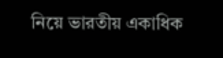নিয়ে ভারতীয় একাধিক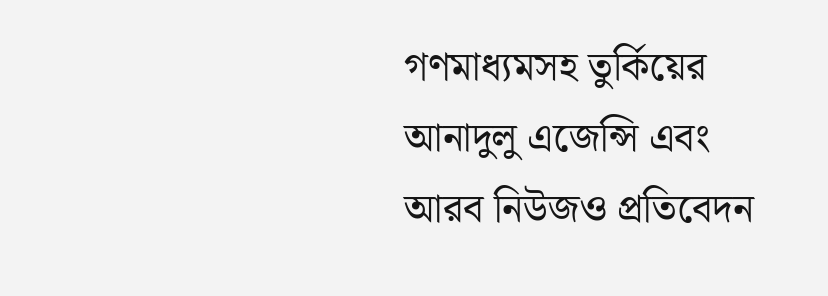গণমাধ্যমসহ তুর্কিয়ের আনাদুলু এজেন্সি এবং আরব নিউজও প্রতিবেদন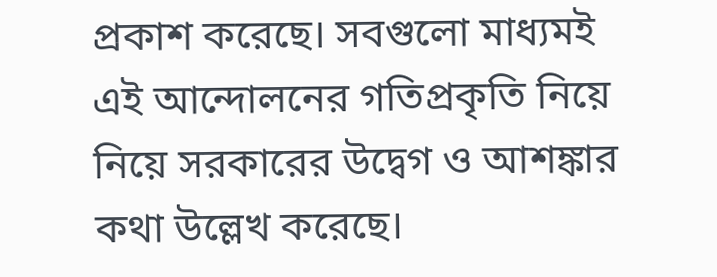প্রকাশ করেছে। সবগুলো মাধ্যমই এই আন্দোলনের গতিপ্রকৃতি নিয়ে নিয়ে সরকারের উদ্বেগ ও আশঙ্কার কথা উল্লেখ করেছে।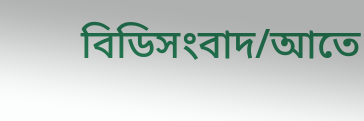বিডিসংবাদ/আতে